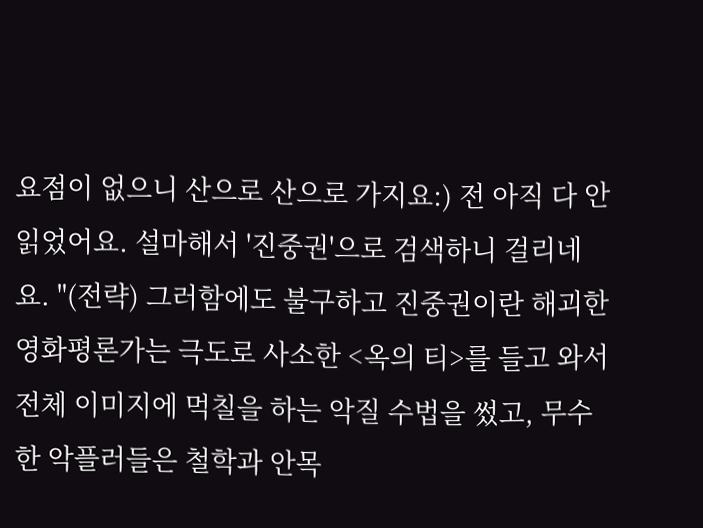요점이 없으니 산으로 산으로 가지요:) 전 아직 다 안 읽었어요. 설마해서 '진중권'으로 검색하니 걸리네요. "(전략) 그러함에도 불구하고 진중권이란 해괴한 영화평론가는 극도로 사소한 <옥의 티>를 들고 와서 전체 이미지에 먹칠을 하는 악질 수법을 썼고, 무수한 악플러들은 철학과 안목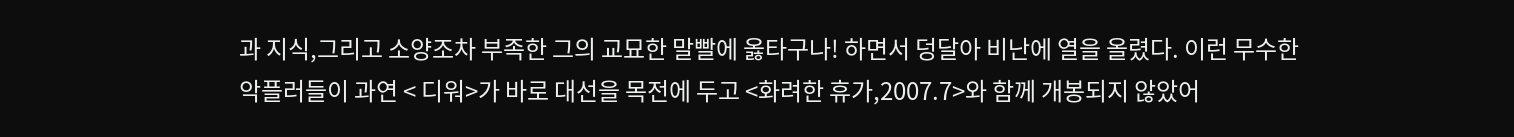과 지식,그리고 소양조차 부족한 그의 교묘한 말빨에 옳타구나! 하면서 덩달아 비난에 열을 올렸다. 이런 무수한 악플러들이 과연 < 디워>가 바로 대선을 목전에 두고 <화려한 휴가,2007.7>와 함께 개봉되지 않았어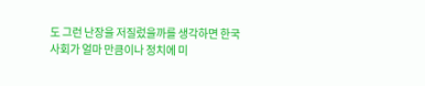도 그런 난장을 저질렀을까를 생각하면 한국 사회가 얼마 만큼이나 정치에 미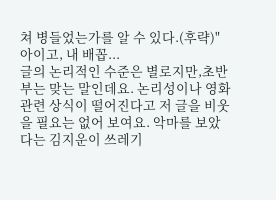쳐 병들었는가를 알 수 있다.(후략)" 아이고, 내 배꼽...
글의 논리적인 수준은 별로지만,초반부는 맞는 말인데요. 논리성이나 영화관련 상식이 떨어진다고 저 글을 비웃을 필요는 없어 보여요. 악마를 보았다는 김지운이 쓰레기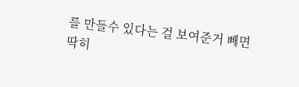를 만들수 있다는 걸 보여준거 빼면 딱히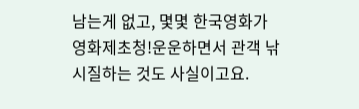남는게 없고, 몇몇 한국영화가 영화제초청!운운하면서 관객 낚시질하는 것도 사실이고요.